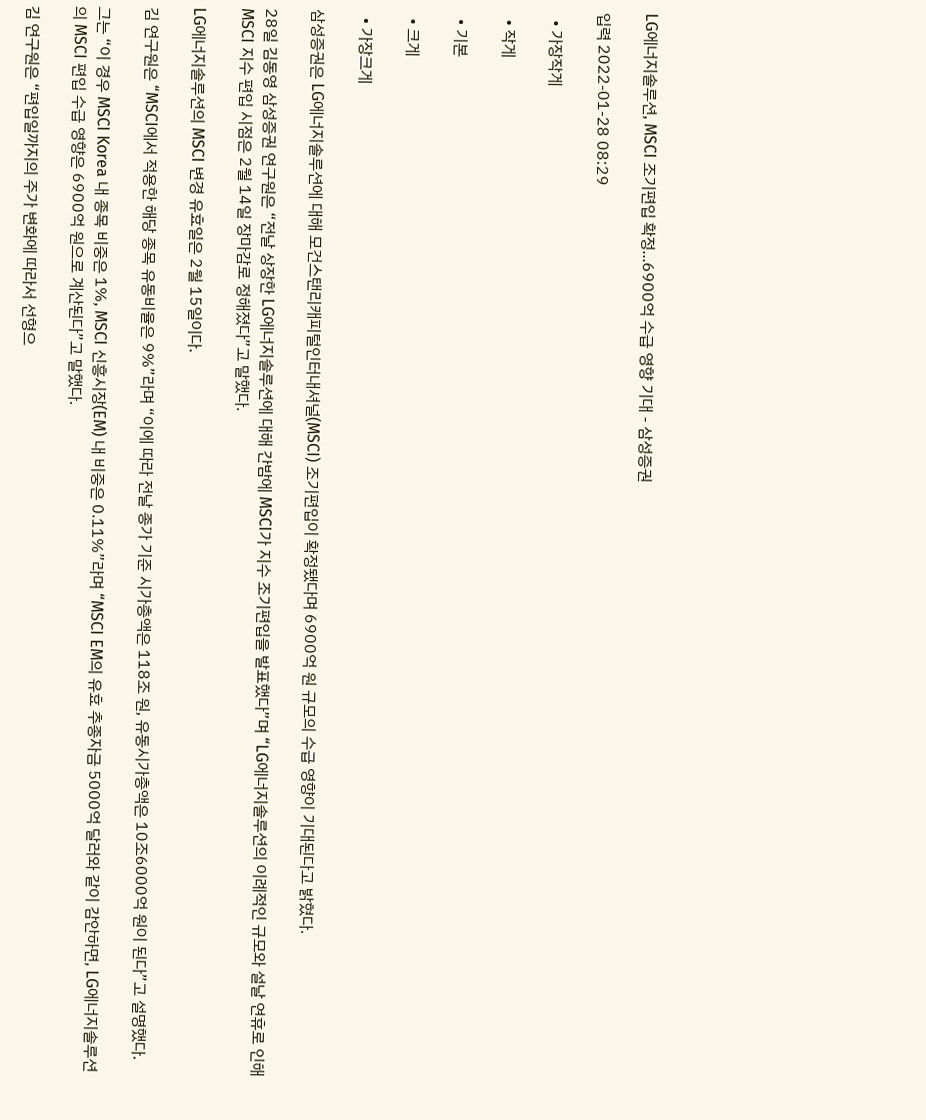LG에너지솔루션, MSCI 조기편입 확정...6900억 수급 영향 기대 - 삼성증권

입력 2022-01-28 08:29

  • 가장작게

  • 작게

  • 기본

  • 크게

  • 가장크게

삼성증권은 LG에너지솔루션에 대해 모건스탠리캐피털인터내셔널(MSCI) 조기편입이 확정됐다며 6900억 원 규모의 수급 영향이 기대된다고 밝혔다.

28일 김동영 삼성증권 연구원은 “전날 상장한 LG에너지솔루션에 대해 간밤에 MSCI가 지수 조기편입을 발표했다”며 “LG에너지솔루션의 이례적인 규모와 설날 연휴로 인해 MSCI 지수 편입 시점은 2월 14일 장마감로 정해졌다”고 말했다.

LG에너지솔루션의 MSCI 변경 유효일은 2월 15일이다.

김 연구원은 “MSCI에서 적용한 해당 종목 유동비율은 9%”라며 “이에 따라 전날 종가 기준 시가총액은 118조 원, 유동시가총액은 10조6000억 원이 된다”고 설명했다.

그는 “이 경우 MSCI Korea 내 종목 비중은 1%, MSCI 신흥시장(EM) 내 비중은 0.11%”라며 “MSCI EM의 유효 추종자금 5000억 달러와 같이 감안하면, LG에너지솔루션의 MSCI 편입 수급 영향은 6900억 원으로 계산된다”고 말했다.

김 연구원은 “편입일까지의 주가 변화에 따라서 선형으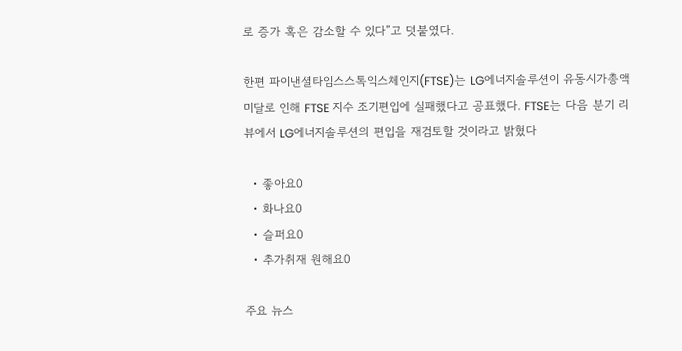로 증가 혹은 감소할 수 있다”고 덧붙였다.

한편 파이낸셜타임스스톡익스체인지(FTSE)는 LG에너지솔루션이 유동시가총액 미달로 인해 FTSE 지수 조기편입에 실패했다고 공표했다. FTSE는 다음 분기 리뷰에서 LG에너지솔루션의 편입을 재검토할 것이라고 밝혔다

  • 좋아요0
  • 화나요0
  • 슬퍼요0
  • 추가취재 원해요0

주요 뉴스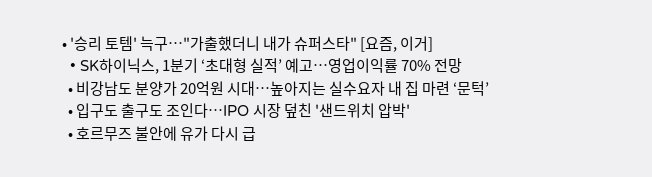• '승리 토템' 늑구…"가출했더니 내가 슈퍼스타" [요즘, 이거]
  • SK하이닉스, 1분기 ‘초대형 실적’ 예고…영업이익률 70% 전망
  • 비강남도 분양가 20억원 시대…높아지는 실수요자 내 집 마련 ‘문턱’
  • 입구도 출구도 조인다…IPO 시장 덮친 '샌드위치 압박'
  • 호르무즈 불안에 유가 다시 급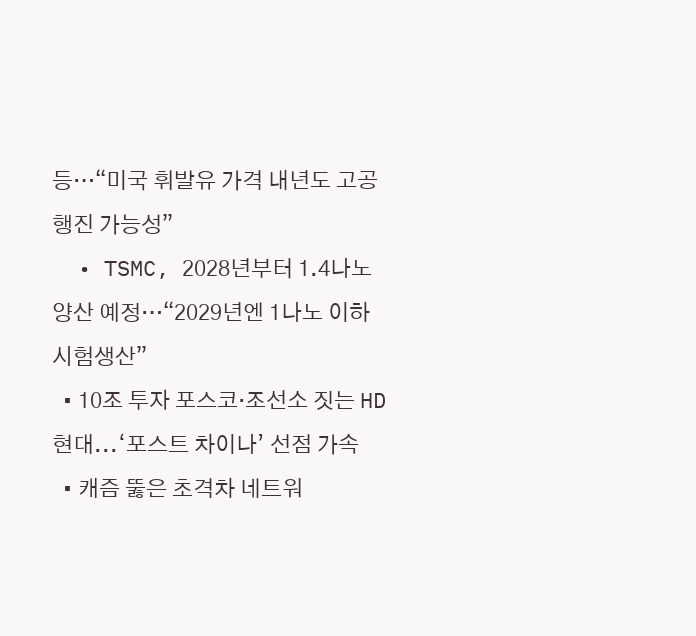등…“미국 휘발유 가격 내년도 고공행진 가능성”
  • TSMC, 2028년부터 1.4나노 양산 예정…“2029년엔 1나노 이하 시험생산”
  • 10조 투자 포스코·조선소 짓는 HD현대...‘포스트 차이나’ 선점 가속
  • 캐즘 뚫은 초격차 네트워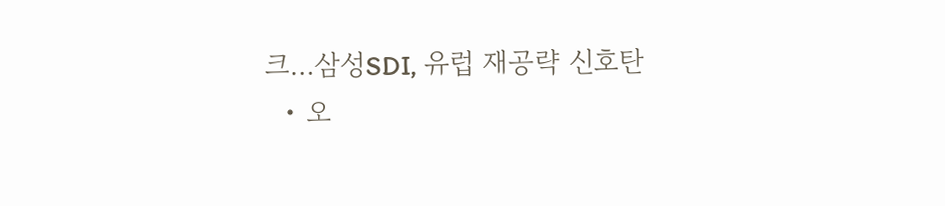크…삼성SDI, 유럽 재공략 신호탄
  • 오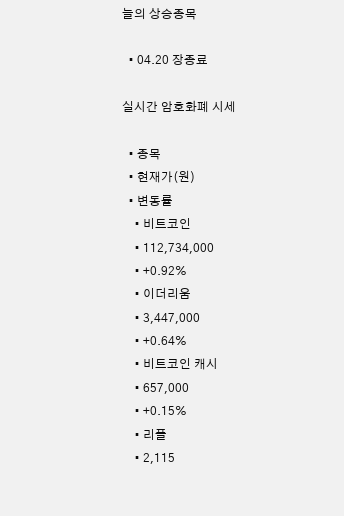늘의 상승종목

  • 04.20 장종료

실시간 암호화폐 시세

  • 종목
  • 현재가(원)
  • 변동률
    • 비트코인
    • 112,734,000
    • +0.92%
    • 이더리움
    • 3,447,000
    • +0.64%
    • 비트코인 캐시
    • 657,000
    • +0.15%
    • 리플
    • 2,115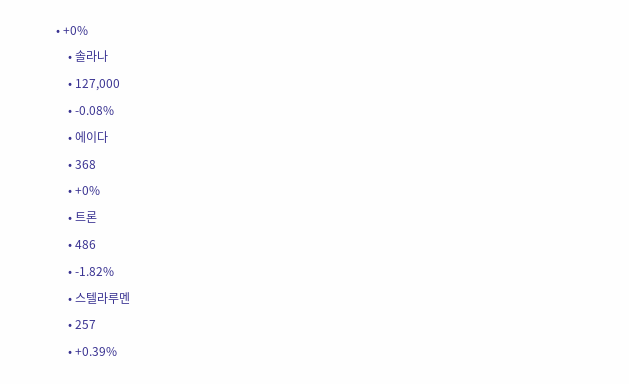• +0%
    • 솔라나
    • 127,000
    • -0.08%
    • 에이다
    • 368
    • +0%
    • 트론
    • 486
    • -1.82%
    • 스텔라루멘
    • 257
    • +0.39%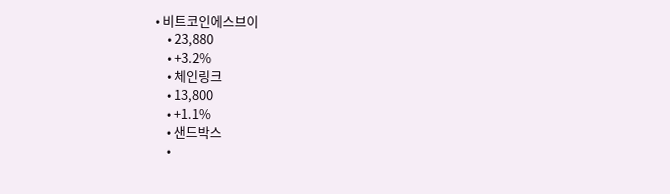• 비트코인에스브이
    • 23,880
    • +3.2%
    • 체인링크
    • 13,800
    • +1.1%
    • 샌드박스
    •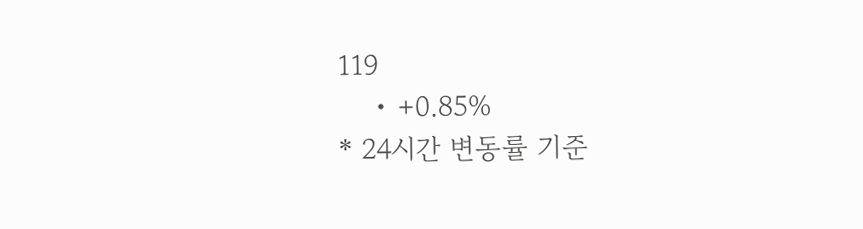119
    • +0.85%
* 24시간 변동률 기준